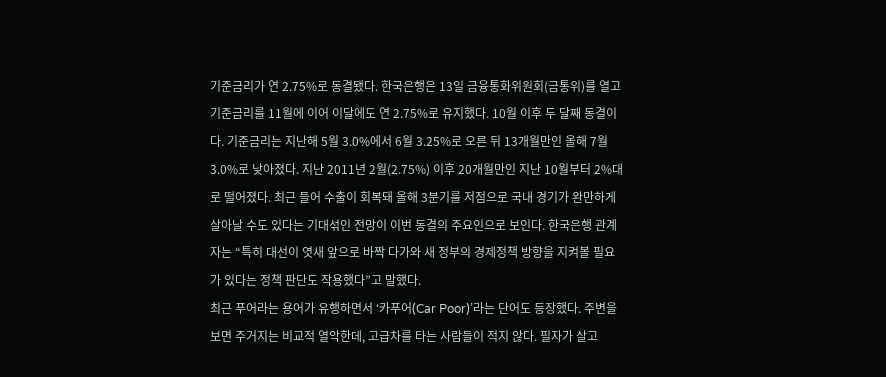기준금리가 연 2.75%로 동결됐다. 한국은행은 13일 금융통화위원회(금통위)를 열고 기준금리를 11월에 이어 이달에도 연 2.75%로 유지했다. 10월 이후 두 달째 동결이다. 기준금리는 지난해 5월 3.0%에서 6월 3.25%로 오른 뒤 13개월만인 올해 7월 3.0%로 낮아졌다. 지난 2011년 2월(2.75%) 이후 20개월만인 지난 10월부터 2%대로 떨어졌다. 최근 들어 수출이 회복돼 올해 3분기를 저점으로 국내 경기가 완만하게 살아날 수도 있다는 기대섞인 전망이 이번 동결의 주요인으로 보인다. 한국은행 관계자는 “특히 대선이 엿새 앞으로 바짝 다가와 새 정부의 경제정책 방향을 지켜볼 필요가 있다는 정책 판단도 작용했다”고 말했다.
최근 푸어라는 용어가 유행하면서 ‘카푸어(Car Poor)’라는 단어도 등장했다. 주변을 보면 주거지는 비교적 열악한데, 고급차를 타는 사람들이 적지 않다. 필자가 살고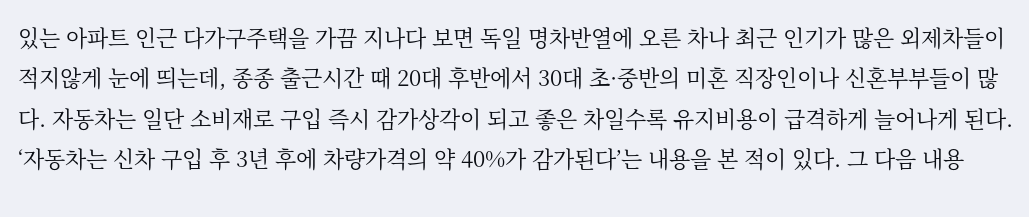있는 아파트 인근 다가구주택을 가끔 지나다 보면 독일 명차반열에 오른 차나 최근 인기가 많은 외제차들이 적지않게 눈에 띄는데, 종종 출근시간 때 20대 후반에서 30대 초·중반의 미혼 직장인이나 신혼부부들이 많다. 자동차는 일단 소비재로 구입 즉시 감가상각이 되고 좋은 차일수록 유지비용이 급격하게 늘어나게 된다. ‘자동차는 신차 구입 후 3년 후에 차량가격의 약 40%가 감가된다’는 내용을 본 적이 있다. 그 다음 내용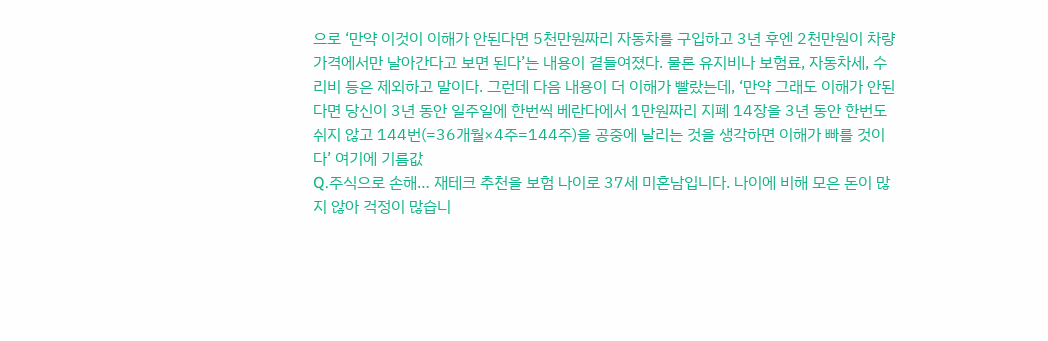으로 ‘만약 이것이 이해가 안된다면 5천만원짜리 자동차를 구입하고 3년 후엔 2천만원이 차량가격에서만 날아간다고 보면 된다’는 내용이 곁들여졌다. 물론 유지비나 보험료, 자동차세, 수리비 등은 제외하고 말이다. 그런데 다음 내용이 더 이해가 빨랐는데, ‘만약 그래도 이해가 안된다면 당신이 3년 동안 일주일에 한번씩 베란다에서 1만원짜리 지폐 14장을 3년 동안 한번도 쉬지 않고 144번(=36개월×4주=144주)을 공중에 날리는 것을 생각하면 이해가 빠를 것이다’ 여기에 기름값
Q.주식으로 손해… 재테크 추천을 보험 나이로 37세 미혼남입니다. 나이에 비해 모은 돈이 많지 않아 걱정이 많습니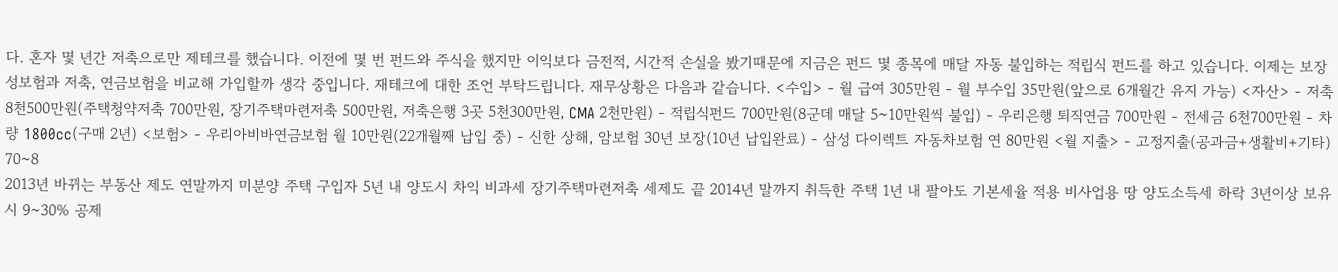다. 혼자 몇 년간 저축으로만 제테크를 했습니다. 이전에 몇 번 펀드와 주식을 했지만 이익보다 금전적, 시간적 손실을 봤기때문에 지금은 펀드 몇 종목에 매달 자동 불입하는 적립식 펀드를 하고 있습니다. 이제는 보장성보험과 저축, 연금보험을 비교해 가입할까 생각 중입니다. 재테크에 대한 조언 부탁드립니다. 재무상황은 다음과 같습니다. <수입> - 월 급여 305만원 - 월 부수입 35만원(앞으로 6개월간 유지 가능) <자산> - 저축 8천500만원(주택청약저축 700만원, 장기주택마련저축 500만원, 저축은행 3곳 5천300만원, CMA 2천만원) - 적립식펀드 700만원(8군데 매달 5~10만원씩 불입) - 우리은행 퇴직연금 700만원 - 전세금 6천700만원 - 차량 1800cc(구매 2년) <보험> - 우리아비바연금보험 월 10만원(22개월째 납입 중) - 신한 상해, 암보험 30년 보장(10년 납입완료) - 삼성 다이렉트 자동차보험 연 80만원 <월 지출> - 고정지출(공과금+생활비+기타) 70~8
2013년 바뀌는 부동산 제도 연말까지 미분양 주택 구입자 5년 내 양도시 차익 비과세 장기주택마련저축 세제도 끝 2014년 말까지 취득한 주택 1년 내 팔아도 기본세율 적용 비사업용 땅 양도소득세 하락 3년이상 보유시 9~30% 공제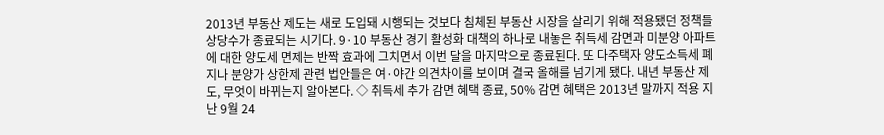2013년 부동산 제도는 새로 도입돼 시행되는 것보다 침체된 부동산 시장을 살리기 위해 적용됐던 정책들 상당수가 종료되는 시기다. 9·10 부동산 경기 활성화 대책의 하나로 내놓은 취득세 감면과 미분양 아파트에 대한 양도세 면제는 반짝 효과에 그치면서 이번 달을 마지막으로 종료된다. 또 다주택자 양도소득세 폐지나 분양가 상한제 관련 법안들은 여·야간 의견차이를 보이며 결국 올해를 넘기게 됐다. 내년 부동산 제도, 무엇이 바뀌는지 알아본다. ◇ 취득세 추가 감면 혜택 종료, 50% 감면 혜택은 2013년 말까지 적용 지난 9월 24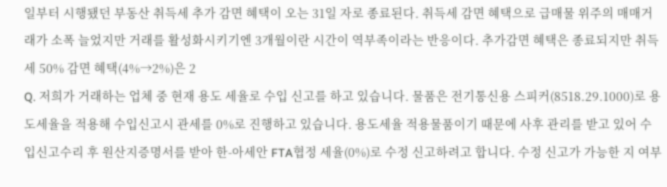일부터 시행됐던 부동산 취득세 추가 감면 혜택이 오는 31일 자로 종료된다. 취득세 감면 혜택으로 급매물 위주의 매매거래가 소폭 늘었지만 거래를 활성화시키기엔 3개월이란 시간이 역부족이라는 반응이다. 추가감면 혜택은 종료되지만 취득세 50% 감면 혜택(4%→2%)은 2
Q. 저희가 거래하는 업체 중 현재 용도 세율로 수입 신고를 하고 있습니다. 물품은 전기통신용 스피커(8518.29.1000)로 용도세율을 적용해 수입신고시 관세를 0%로 진행하고 있습니다. 용도세율 적용물품이기 때문에 사후 관리를 받고 있어 수입신고수리 후 원산지증명서를 받아 한-아세안 FTA협정 세율(0%)로 수정 신고하려고 합니다. 수정 신고가 가능한 지 여부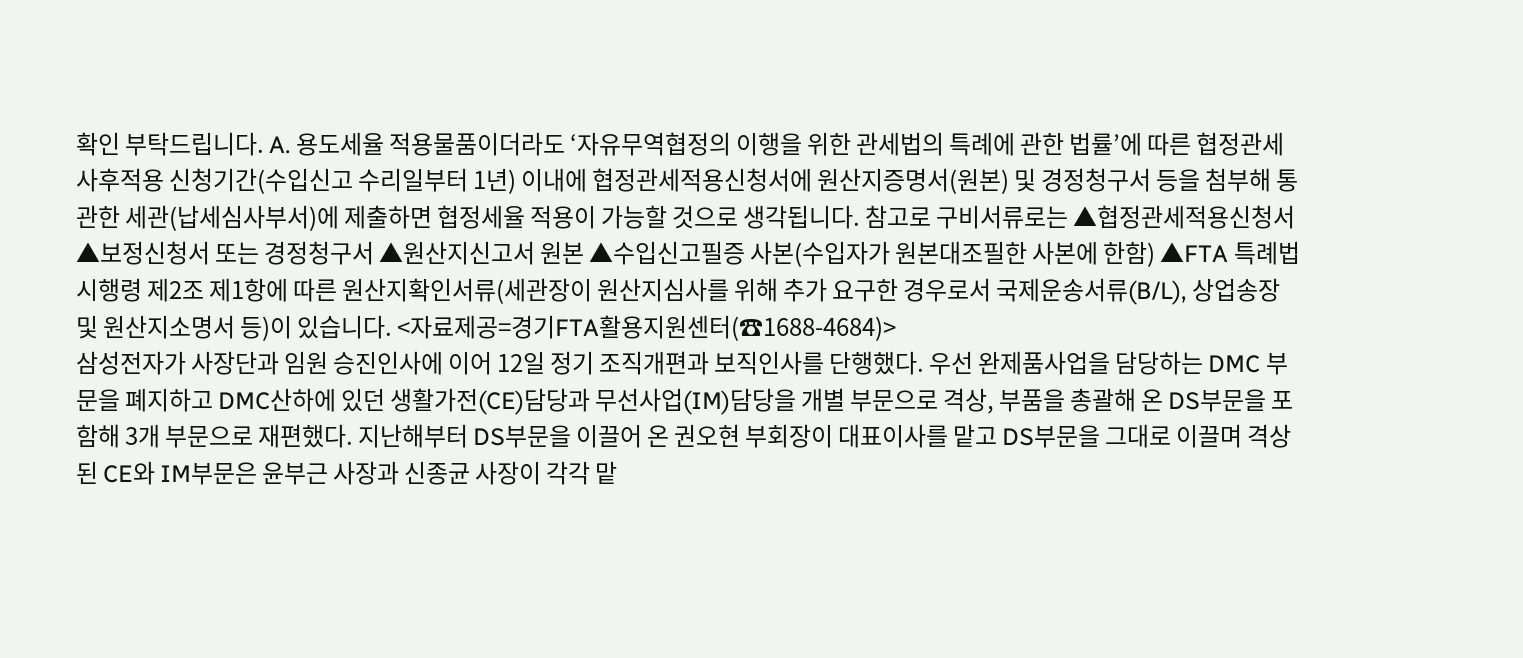확인 부탁드립니다. A. 용도세율 적용물품이더라도 ‘자유무역협정의 이행을 위한 관세법의 특례에 관한 법률’에 따른 협정관세 사후적용 신청기간(수입신고 수리일부터 1년) 이내에 협정관세적용신청서에 원산지증명서(원본) 및 경정청구서 등을 첨부해 통관한 세관(납세심사부서)에 제출하면 협정세율 적용이 가능할 것으로 생각됩니다. 참고로 구비서류로는 ▲협정관세적용신청서 ▲보정신청서 또는 경정청구서 ▲원산지신고서 원본 ▲수입신고필증 사본(수입자가 원본대조필한 사본에 한함) ▲FTA 특례법 시행령 제2조 제1항에 따른 원산지확인서류(세관장이 원산지심사를 위해 추가 요구한 경우로서 국제운송서류(B/L), 상업송장 및 원산지소명서 등)이 있습니다. <자료제공=경기FTA활용지원센터(☎1688-4684)>
삼성전자가 사장단과 임원 승진인사에 이어 12일 정기 조직개편과 보직인사를 단행했다. 우선 완제품사업을 담당하는 DMC 부문을 폐지하고 DMC산하에 있던 생활가전(CE)담당과 무선사업(IM)담당을 개별 부문으로 격상, 부품을 총괄해 온 DS부문을 포함해 3개 부문으로 재편했다. 지난해부터 DS부문을 이끌어 온 권오현 부회장이 대표이사를 맡고 DS부문을 그대로 이끌며 격상된 CE와 IM부문은 윤부근 사장과 신종균 사장이 각각 맡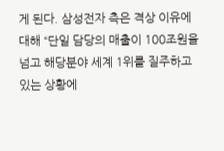게 된다. 삼성전자 측은 격상 이유에 대해 “단일 담당의 매출이 100조원을 넘고 해당분야 세계 1위를 질주하고 있는 상황에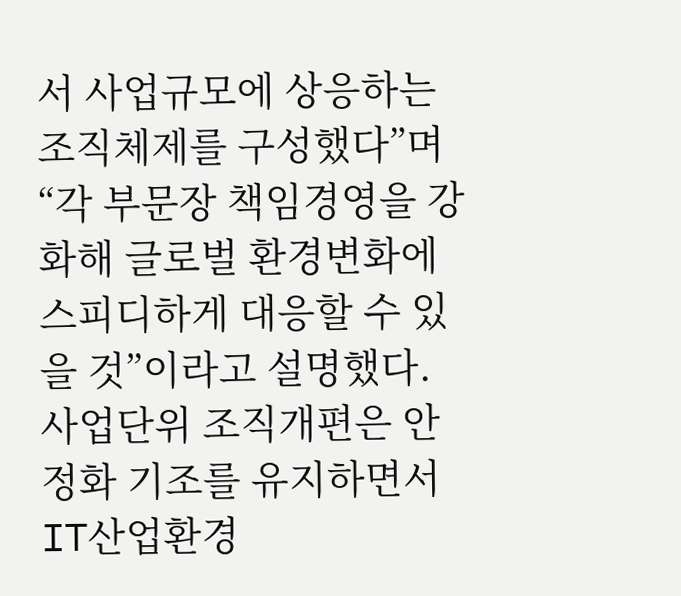서 사업규모에 상응하는 조직체제를 구성했다”며 “각 부문장 책임경영을 강화해 글로벌 환경변화에 스피디하게 대응할 수 있을 것”이라고 설명했다. 사업단위 조직개편은 안정화 기조를 유지하면서 IT산업환경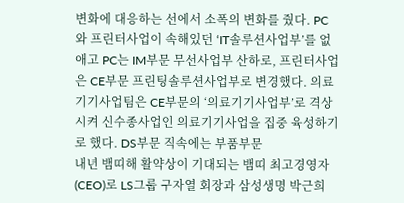변화에 대응하는 선에서 소폭의 변화를 줬다. PC와 프린터사업이 속해있던 ‘IT솔루션사업부’를 없애고 PC는 IM부문 무선사업부 산하로, 프린터사업은 CE부문 프린팅솔루션사업부로 변경했다. 의료기기사업팀은 CE부문의 ‘의료기기사업부’로 격상시켜 신수종사업인 의료기기사업을 집중 육성하기로 했다. DS부문 직속에는 부품부문
내년 뱀띠해 활약상이 기대되는 뱀띠 최고경영자(CEO)로 LS그룹 구자열 회장과 삼성생명 박근희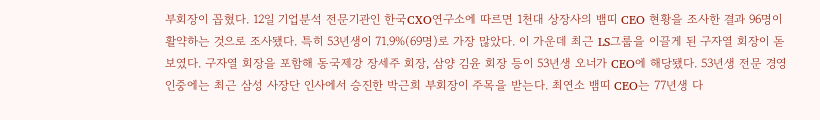부회장이 꼽혔다. 12일 기업분석 전문기관인 한국CXO연구소에 따르면 1천대 상장사의 뱀띠 CEO 현황을 조사한 결과 96명이 활약하는 것으로 조사됐다. 특히 53년생이 71.9%(69명)로 가장 많았다. 이 가운데 최근 LS그룹을 이끌게 된 구자열 회장이 돋보였다. 구자열 회장을 포함해 동국제강 장세주 회장, 삼양 김윤 회장 등이 53년생 오너가 CEO에 해당됐다. 53년생 전문 경영인중에는 최근 삼성 사장단 인사에서 승진한 박근희 부회장이 주목을 받는다. 최연소 뱀띠 CEO는 77년생 다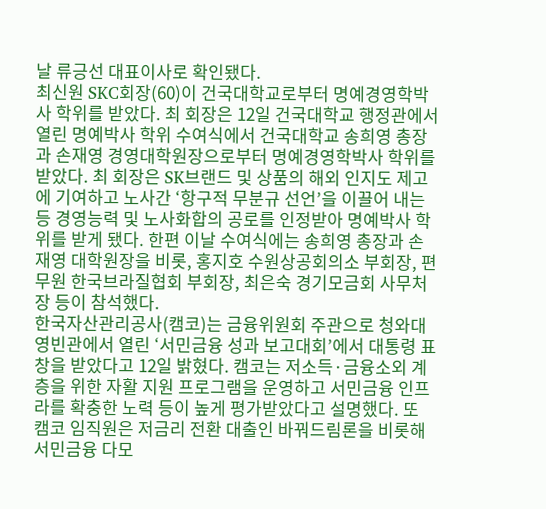날 류긍선 대표이사로 확인됐다.
최신원 SKC회장(60)이 건국대학교로부터 명예경영학박사 학위를 받았다. 최 회장은 12일 건국대학교 행정관에서 열린 명예박사 학위 수여식에서 건국대학교 송희영 총장과 손재영 경영대학원장으로부터 명예경영학박사 학위를 받았다. 최 회장은 SK브랜드 및 상품의 해외 인지도 제고에 기여하고 노사간 ‘항구적 무분규 선언’을 이끌어 내는 등 경영능력 및 노사화합의 공로를 인정받아 명예박사 학위를 받게 됐다. 한편 이날 수여식에는 송희영 총장과 손재영 대학원장을 비롯, 홍지호 수원상공회의소 부회장, 편무원 한국브라질협회 부회장, 최은숙 경기모금회 사무처장 등이 참석했다.
한국자산관리공사(캠코)는 금융위원회 주관으로 청와대 영빈관에서 열린 ‘서민금융 성과 보고대회’에서 대통령 표창을 받았다고 12일 밝혔다. 캠코는 저소득·금융소외 계층을 위한 자활 지원 프로그램을 운영하고 서민금융 인프라를 확충한 노력 등이 높게 평가받았다고 설명했다. 또 캠코 임직원은 저금리 전환 대출인 바꿔드림론을 비롯해 서민금융 다모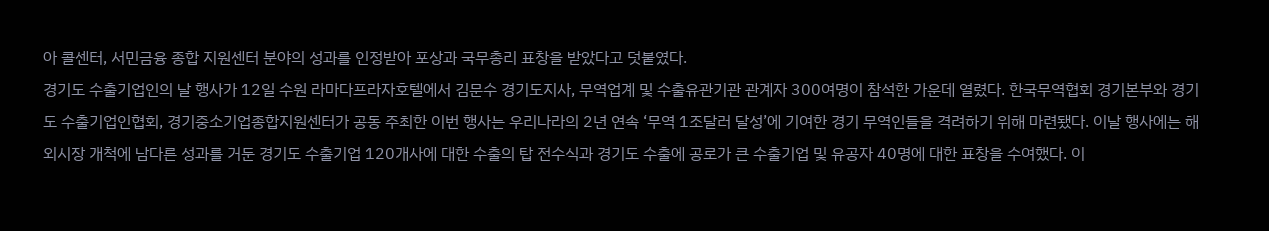아 콜센터, 서민금융 종합 지원센터 분야의 성과를 인정받아 포상과 국무총리 표창을 받았다고 덧붙였다.
경기도 수출기업인의 날 행사가 12일 수원 라마다프라자호텔에서 김문수 경기도지사, 무역업계 및 수출유관기관 관계자 300여명이 참석한 가운데 열렸다. 한국무역협회 경기본부와 경기도 수출기업인협회, 경기중소기업종합지원센터가 공동 주최한 이번 행사는 우리나라의 2년 연속 ‘무역 1조달러 달성’에 기여한 경기 무역인들을 격려하기 위해 마련됐다. 이날 행사에는 해외시장 개척에 남다른 성과를 거둔 경기도 수출기업 120개사에 대한 수출의 탑 전수식과 경기도 수출에 공로가 큰 수출기업 및 유공자 40명에 대한 표창을 수여했다. 이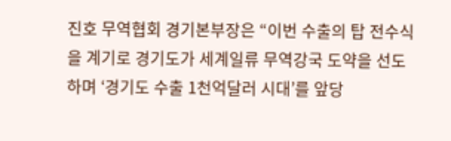진호 무역협회 경기본부장은 “이번 수출의 탑 전수식을 계기로 경기도가 세계일류 무역강국 도약을 선도하며 ‘경기도 수출 1천억달러 시대’를 앞당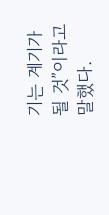기는 계기가 될 것”이라고 말했다.